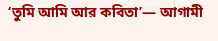‘তুমি আমি আর কবিতা’— আগামী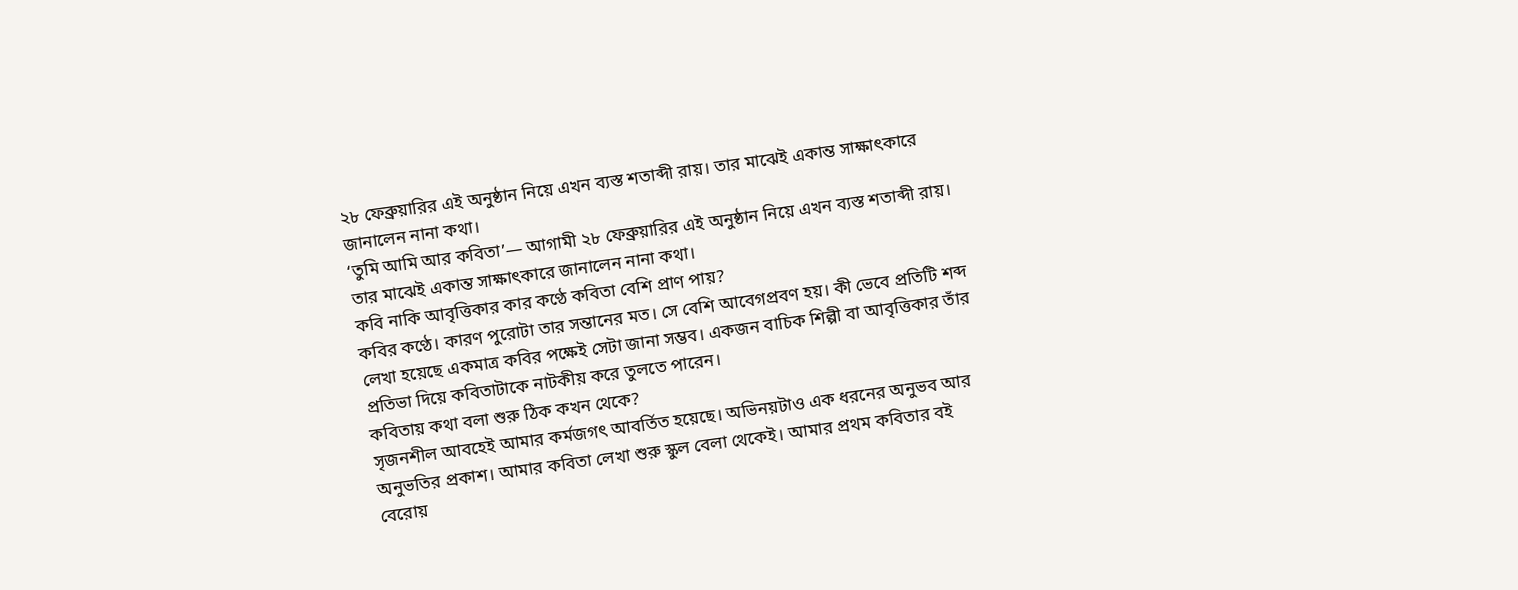২৮ ফেব্রুয়ারির এই অনুষ্ঠান নিয়ে এখন ব্যস্ত শতাব্দী রায়। তার মাঝেই একান্ত সাক্ষাৎকারে জানালেন নানা কথা।
‘তুমি আমি আর কবিতা’— আগামী ২৮ ফেব্রুয়ারির এই অনুষ্ঠান নিয়ে এখন ব্যস্ত শতাব্দী রায়। তার মাঝেই একান্ত সাক্ষাৎকারে জানালেন নানা কথা।
কবি নাকি আবৃত্তিকার কার কণ্ঠে কবিতা বেশি প্রাণ পায়?
কবির কণ্ঠে। কারণ পুরোটা তার সন্তানের মত। সে বেশি আবেগপ্রবণ হয়। কী ভেবে প্রতিটি শব্দ লেখা হয়েছে একমাত্র কবির পক্ষেই সেটা জানা সম্ভব। একজন বাচিক শিল্পী বা আবৃত্তিকার তাঁর প্রতিভা দিয়ে কবিতাটাকে নাটকীয় করে তুলতে পারেন।
কবিতায় কথা বলা শুরু ঠিক কখন থেকে?
সৃজনশীল আবহেই আমার কর্মজগৎ আবর্তিত হয়েছে। অভিনয়টাও এক ধরনের অনুভব আর অনুভতির প্রকাশ। আমার কবিতা লেখা শুরু স্কুল বেলা থেকেই। আমার প্রথম কবিতার বই বেরোয়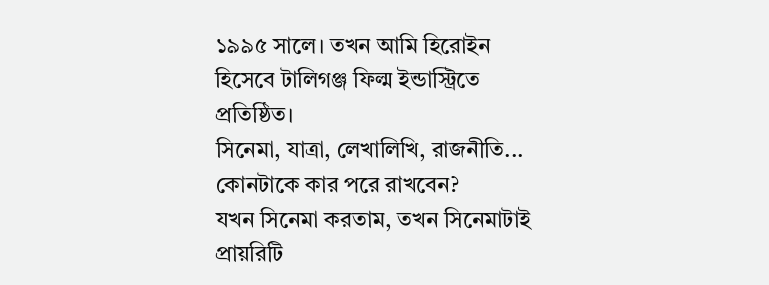১৯৯৫ সালে। তখন আমি হিরোইন হিসেবে টালিগঞ্জ ফিল্ম ইন্ডাস্ট্রিতে প্রতিষ্ঠিত।
সিনেমা, যাত্রা, লেখালিখি, রাজনীতি... কোনটাকে কার পরে রাখবেন?
যখন সিনেমা করতাম, তখন সিনেমাটাই প্রায়রিটি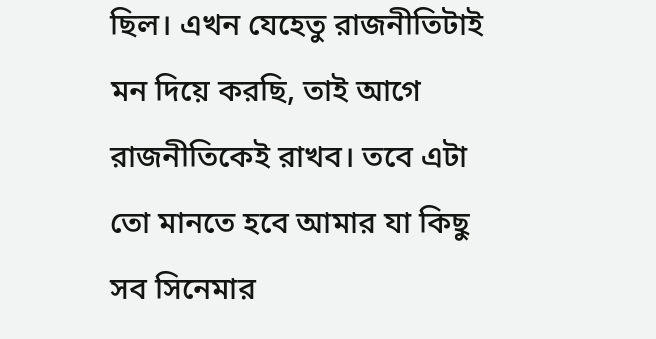ছিল। এখন যেহেতু রাজনীতিটাই মন দিয়ে করছি, তাই আগে রাজনীতিকেই রাখব। তবে এটা তো মানতে হবে আমার যা কিছু সব সিনেমার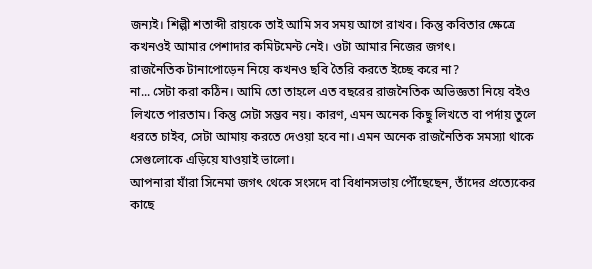জন্যই। শিল্পী শতাব্দী রায়কে তাই আমি সব সময় আগে রাখব। কিন্তু কবিতার ক্ষেত্রে কখনওই আমার পেশাদার কমিটমেন্ট নেই। ওটা আমার নিজের জগৎ।
রাজনৈতিক টানাপোড়েন নিয়ে কখনও ছবি তৈরি করতে ইচ্ছে করে না?
না... সেটা করা কঠিন। আমি তো তাহলে এত বছরের রাজনৈতিক অভিজ্ঞতা নিয়ে বইও লিখতে পারতাম। কিন্তু সেটা সম্ভব নয়। কারণ, এমন অনেক কিছু লিখতে বা পর্দায় তুলে ধরতে চাইব, সেটা আমায় করতে দেওয়া হবে না। এমন অনেক রাজনৈতিক সমস্যা থাকে সেগুলোকে এড়িয়ে যাওয়াই ভালো।
আপনারা যাঁরা সিনেমা জগৎ থেকে সংসদে বা বিধানসভায় পৌঁছেছেন, তাঁদের প্রত্যেকের কাছে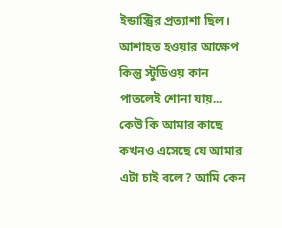ইন্ডাস্ট্রির প্রত্যাশা ছিল। আশাহত হওয়ার আক্ষেপ কিন্তু স্টুডিওয় কান পাতলেই শোনা যায়...
কেউ কি আমার কাছে কখনও এসেছে যে আমার এটা চাই বলে? আমি কেন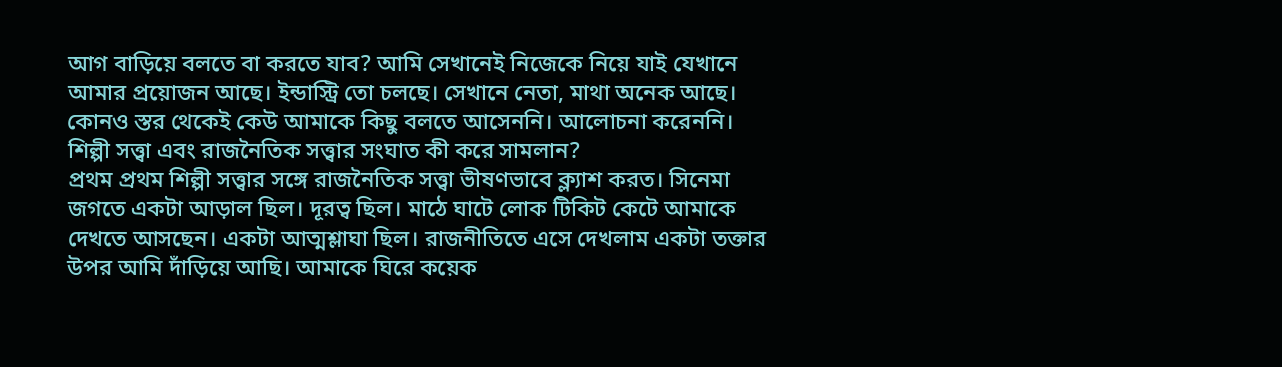আগ বাড়িয়ে বলতে বা করতে যাব? আমি সেখানেই নিজেকে নিয়ে যাই যেখানে আমার প্রয়োজন আছে। ইন্ডাস্ট্রি তো চলছে। সেখানে নেতা, মাথা অনেক আছে। কোনও স্তর থেকেই কেউ আমাকে কিছু বলতে আসেননি। আলোচনা করেননি।
শিল্পী সত্ত্বা এবং রাজনৈতিক সত্ত্বার সংঘাত কী করে সামলান?
প্রথম প্রথম শিল্পী সত্ত্বার সঙ্গে রাজনৈতিক সত্ত্বা ভীষণভাবে ক্ল্যাশ করত। সিনেমা জগতে একটা আড়াল ছিল। দূরত্ব ছিল। মাঠে ঘাটে লোক টিকিট কেটে আমাকে দেখতে আসছেন। একটা আত্মশ্লাঘা ছিল। রাজনীতিতে এসে দেখলাম একটা তক্তার উপর আমি দাঁড়িয়ে আছি। আমাকে ঘিরে কয়েক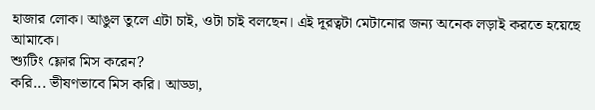হাজার লোক। আঙুল তুলে এটা চাই, ওটা চাই বলছেন। এই দূরত্বটা মেটানোর জন্য অনেক লড়াই করতে হয়েছে আমাকে।
শ্যুটিং ফ্লোর মিস করেন?
করি... ভীষণভাবে মিস করি। আড্ডা,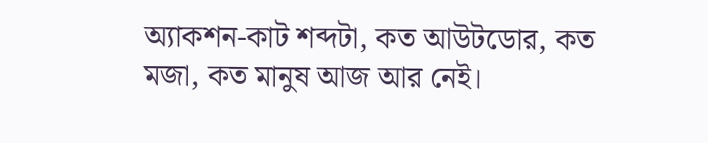অ্যাকশন-কাট শব্দটা, কত আউটডোর, কত মজা, কত মানুষ আজ আর নেই।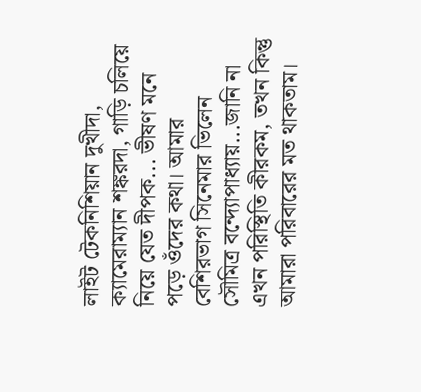লাইট টেকনিশিয়ান দুখীদা, ক্যামেরাম্যান শঙ্করদা, গাড়ি চলিয়ে নিয়ে যেত দীপক... ভীষণ মনে পড়ে ওঁদের কথা। আমার বেশিরভাগ সিনেমার ভিলেন সৌমিত্র বন্দ্যোপাধ্যায়...জানি না এখন পরিস্থিতি কীরকম, তখন কিন্তু আমারা পরিবারের মত থাকতাম।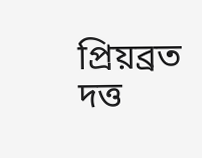প্রিয়ব্রত দত্ত